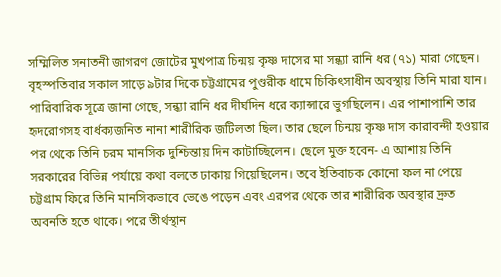সম্মিলিত সনাতনী জাগরণ জোটের মুখপাত্র চিন্ময় কৃষ্ণ দাসের মা সন্ধ্যা রানি ধর (৭১) মারা গেছেন। বৃহস্পতিবার সকাল সাড়ে ৯টার দিকে চট্টগ্রামের পুণ্ডরীক ধামে চিকিৎসাধীন অবস্থায় তিনি মারা যান।
পারিবারিক সূত্রে জানা গেছে, সন্ধ্যা রানি ধর দীর্ঘদিন ধরে ক্যান্সারে ভুগছিলেন। এর পাশাপাশি তার হৃদরোগসহ বার্ধক্যজনিত নানা শারীরিক জটিলতা ছিল। তার ছেলে চিন্ময় কৃষ্ণ দাস কারাবন্দী হওয়ার পর থেকে তিনি চরম মানসিক দুশ্চিন্তায় দিন কাটাচ্ছিলেন। ছেলে মুক্ত হবেন- এ আশায় তিনি সরকারের বিভিন্ন পর্যায়ে কথা বলতে ঢাকায় গিয়েছিলেন। তবে ইতিবাচক কোনো ফল না পেয়ে চট্টগ্রাম ফিরে তিনি মানসিকভাবে ভেঙে পড়েন এবং এরপর থেকে তার শারীরিক অবস্থার দ্রুত অবনতি হতে থাকে। পরে তীর্থস্থান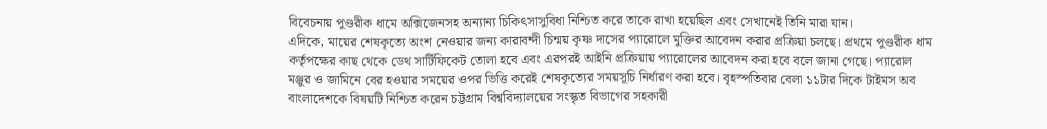বিবেচনায় পুণ্ডরীক ধামে অক্সিজেনসহ অন্যান্য চিকিৎসাসুবিধা নিশ্চিত করে তাকে রাখা হয়েছিল এবং সেখানেই তিনি মারা যান।
এদিকে, মায়ের শেষকৃত্যে অংশ নেওয়ার জন্য কারাবন্দী চিন্ময় কৃষ্ণ দাসের প্যারোলে মুক্তির আবেদন করার প্রক্রিয়া চলছে। প্রথমে পুণ্ডরীক ধাম কর্তৃপক্ষের কাছ থেকে ডেথ সার্টিফিকেট তোলা হবে এবং এরপরই আইনি প্রক্রিয়ায় প্যারোলের আবেদন করা হবে বলে জানা গেছে। প্যারোল মঞ্জুর ও জামিনে বের হওয়ার সময়ের ওপর ভিত্তি করেই শেষকৃত্যের সময়সূচি নির্ধারণ করা হবে। বৃহস্পতিবার বেলা ১১টার দিকে টাইমস অব বাংলাদেশকে বিষয়টি নিশ্চিত করেন চট্টগ্রাম বিশ্ববিদ্যালয়ের সংস্কৃত বিভাগের সহকারী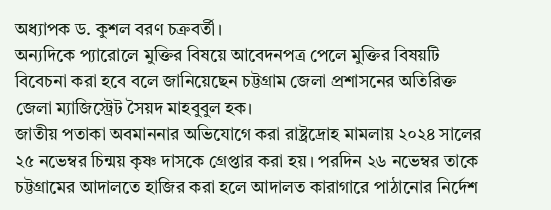অধ্যাপক ড. কুশল বরণ চক্রবর্তী।
অন্যদিকে প্যারোলে মুক্তির বিষয়ে আবেদনপত্র পেলে মুক্তির বিষয়টি বিবেচনা করা হবে বলে জানিয়েছেন চট্টগ্রাম জেলা প্রশাসনের অতিরিক্ত জেলা ম্যাজিস্ট্রেট সৈয়দ মাহবুবুল হক।
জাতীয় পতাকা অবমাননার অভিযোগে করা রাষ্ট্রদ্রোহ মামলায় ২০২৪ সালের ২৫ নভেম্বর চিন্ময় কৃষ্ণ দাসকে গ্রেপ্তার করা হয়। পরদিন ২৬ নভেম্বর তাকে চট্টগ্রামের আদালতে হাজির করা হলে আদালত কারাগারে পাঠানোর নির্দেশ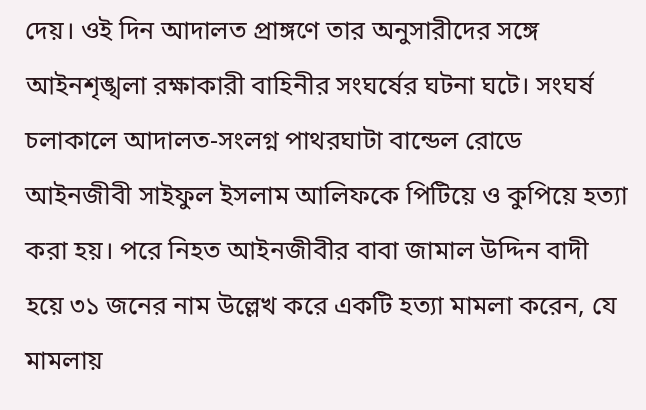দেয়। ওই দিন আদালত প্রাঙ্গণে তার অনুসারীদের সঙ্গে আইনশৃঙ্খলা রক্ষাকারী বাহিনীর সংঘর্ষের ঘটনা ঘটে। সংঘর্ষ চলাকালে আদালত-সংলগ্ন পাথরঘাটা বান্ডেল রোডে আইনজীবী সাইফুল ইসলাম আলিফকে পিটিয়ে ও কুপিয়ে হত্যা করা হয়। পরে নিহত আইনজীবীর বাবা জামাল উদ্দিন বাদী হয়ে ৩১ জনের নাম উল্লেখ করে একটি হত্যা মামলা করেন, যে মামলায়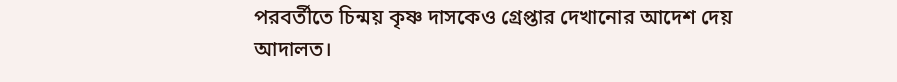পরবর্তীতে চিন্ময় কৃষ্ণ দাসকেও গ্রেপ্তার দেখানোর আদেশ দেয় আদালত।